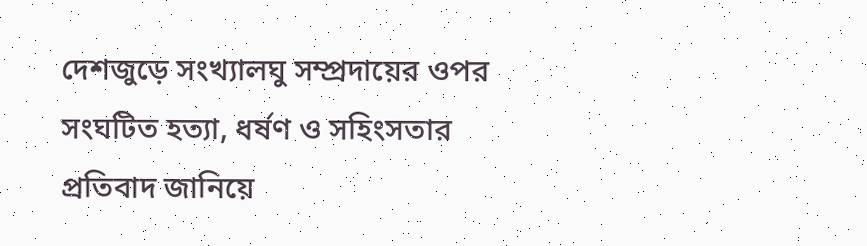দেশজুড়ে সংখ্যালঘু সম্প্রদায়ের ওপর সংঘটিত হত্যা, ধর্ষণ ও সহিংসতার প্রতিবাদ জানিয়ে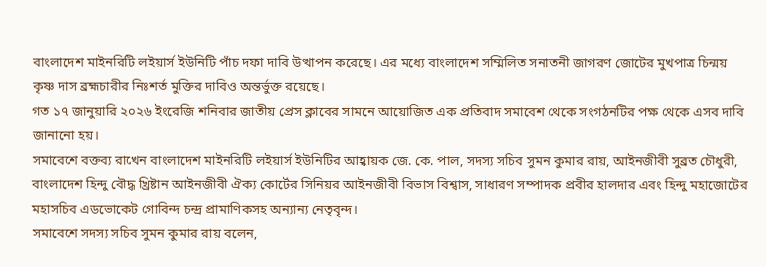বাংলাদেশ মাইনরিটি লইয়ার্স ইউনিটি পাঁচ দফা দাবি উত্থাপন করেছে। এর মধ্যে বাংলাদেশ সম্মিলিত সনাতনী জাগরণ জোটের মুখপাত্র চিন্ময় কৃষ্ণ দাস ব্রহ্মচারীর নিঃশর্ত মুক্তির দাবিও অন্তর্ভুক্ত রয়েছে।
গত ১৭ জানুয়ারি ২০২৬ ইংরেজি শনিবার জাতীয় প্রেস ক্লাবের সামনে আয়োজিত এক প্রতিবাদ সমাবেশ থেকে সংগঠনটির পক্ষ থেকে এসব দাবি জানানো হয়।
সমাবেশে বক্তব্য রাখেন বাংলাদেশ মাইনরিটি লইয়ার্স ইউনিটির আহ্বায়ক জে. কে. পাল, সদস্য সচিব সুমন কুমার রায়, আইনজীবী সুব্রত চৌধুরী, বাংলাদেশ হিন্দু বৌদ্ধ খ্রিষ্টান আইনজীবী ঐক্য কোর্টের সিনিয়র আইনজীবী বিভাস বিশ্বাস, সাধারণ সম্পাদক প্রবীর হালদার এবং হিন্দু মহাজোটের মহাসচিব এডভোকেট গোবিন্দ চন্দ্র প্রামাণিকসহ অন্যান্য নেতৃবৃন্দ।
সমাবেশে সদস্য সচিব সুমন কুমার রায় বলেন,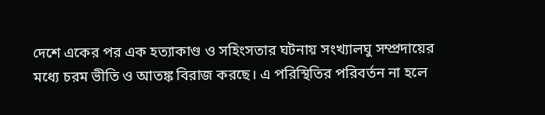দেশে একের পর এক হত্যাকাণ্ড ও সহিংসতার ঘটনায় সংখ্যালঘু সম্প্রদায়ের মধ্যে চরম ভীতি ও আতঙ্ক বিরাজ করছে। এ পরিস্থিতির পরিবর্তন না হলে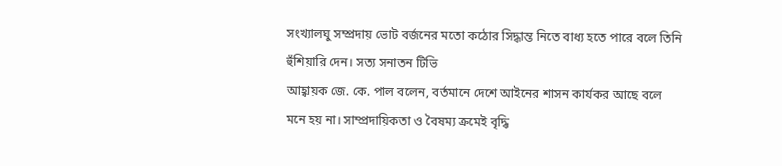সংখ্যালঘু সম্প্রদায় ভোট বর্জনের মতো কঠোর সিদ্ধান্ত নিতে বাধ্য হতে পারে বলে তিনি হুঁশিয়ারি দেন। সত্য সনাতন টিভি
আহ্বায়ক জে. কে. পাল বলেন, বর্তমানে দেশে আইনের শাসন কার্যকর আছে বলে মনে হয় না। সাম্প্রদায়িকতা ও বৈষম্য ক্রমেই বৃদ্ধি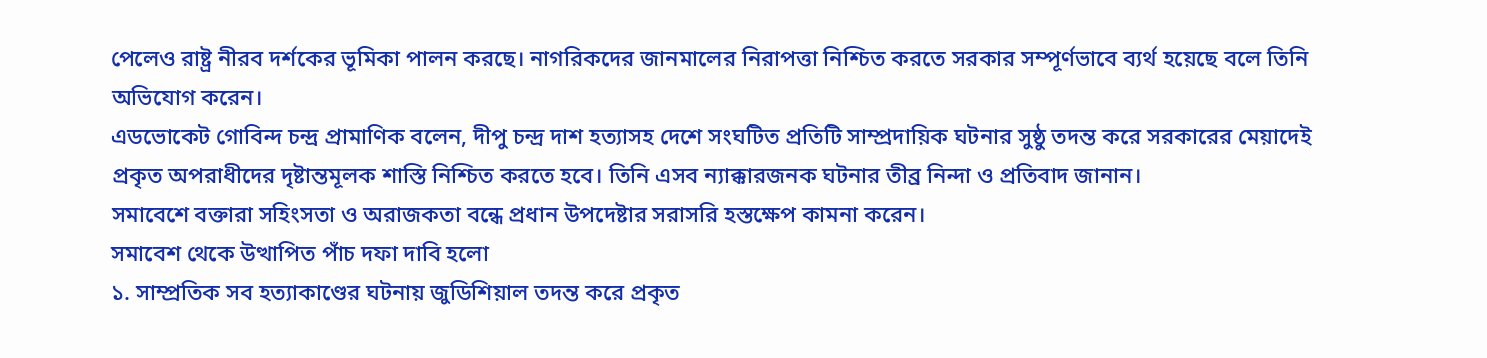পেলেও রাষ্ট্র নীরব দর্শকের ভূমিকা পালন করছে। নাগরিকদের জানমালের নিরাপত্তা নিশ্চিত করতে সরকার সম্পূর্ণভাবে ব্যর্থ হয়েছে বলে তিনি অভিযোগ করেন।
এডভোকেট গোবিন্দ চন্দ্র প্রামাণিক বলেন, দীপু চন্দ্র দাশ হত্যাসহ দেশে সংঘটিত প্রতিটি সাম্প্রদায়িক ঘটনার সুষ্ঠু তদন্ত করে সরকারের মেয়াদেই প্রকৃত অপরাধীদের দৃষ্টান্তমূলক শাস্তি নিশ্চিত করতে হবে। তিনি এসব ন্যাক্কারজনক ঘটনার তীব্র নিন্দা ও প্রতিবাদ জানান।
সমাবেশে বক্তারা সহিংসতা ও অরাজকতা বন্ধে প্রধান উপদেষ্টার সরাসরি হস্তক্ষেপ কামনা করেন।
সমাবেশ থেকে উত্থাপিত পাঁচ দফা দাবি হলো
১. সাম্প্রতিক সব হত্যাকাণ্ডের ঘটনায় জুডিশিয়াল তদন্ত করে প্রকৃত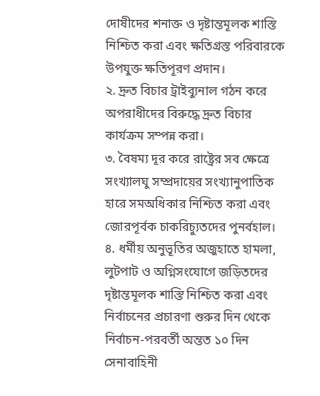দোষীদের শনাক্ত ও দৃষ্টান্তমূলক শাস্তি নিশ্চিত করা এবং ক্ষতিগ্রস্ত পরিবারকে উপযুক্ত ক্ষতিপূরণ প্রদান।
২. দ্রুত বিচার ট্রাইব্যুনাল গঠন করে অপরাধীদের বিরুদ্ধে দ্রুত বিচার কার্যক্রম সম্পন্ন করা।
৩. বৈষম্য দূর করে রাষ্ট্রের সব ক্ষেত্রে সংখ্যালঘু সম্প্রদায়ের সংখ্যানুপাতিক হারে সমঅধিকার নিশ্চিত করা এবং জোরপূর্বক চাকরিচ্যুতদের পুনর্বহাল।
৪. ধর্মীয় অনুভূতির অজুহাতে হামলা, লুটপাট ও অগ্নিসংযোগে জড়িতদের দৃষ্টান্তমূলক শাস্তি নিশ্চিত করা এবং নির্বাচনের প্রচারণা শুরুর দিন থেকে নির্বাচন-পরবর্তী অন্তত ১০ দিন সেনাবাহিনী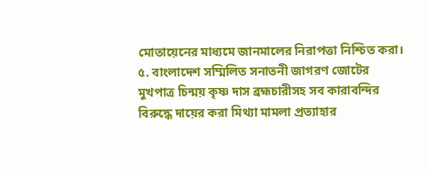মোতায়েনের মাধ্যমে জানমালের নিরাপত্তা নিশ্চিত করা।
৫. বাংলাদেশ সম্মিলিত সনাতনী জাগরণ জোটের মুখপাত্র চিন্ময় কৃষ্ণ দাস ব্রহ্মচারীসহ সব কারাবন্দির বিরুদ্ধে দায়ের করা মিথ্যা মামলা প্রত্যাহার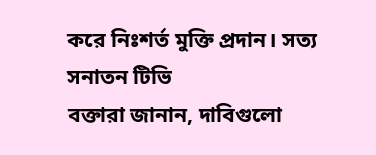করে নিঃশর্ত মুক্তি প্রদান। সত্য সনাতন টিভি
বক্তারা জানান, দাবিগুলো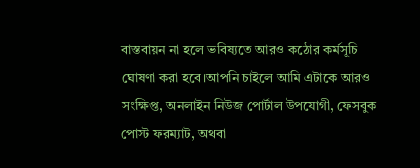বাস্তবায়ন না হলে ভবিষ্যতে আরও কঠোর কর্মসূচি ঘোষণা করা হবে।আপনি চাইলে আমি এটাকে আরও সংক্ষিপ্ত, অনলাইন নিউজ পোর্টাল উপযোগী, ফেসবুক পোস্ট ফরম্যাট, অথবা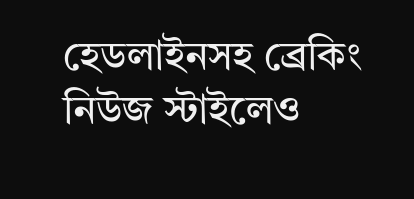হেডলাইনসহ ব্রেকিং নিউজ স্টাইলেও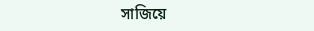সাজিয়ে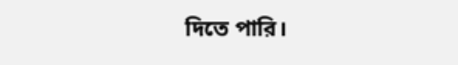দিতে পারি।